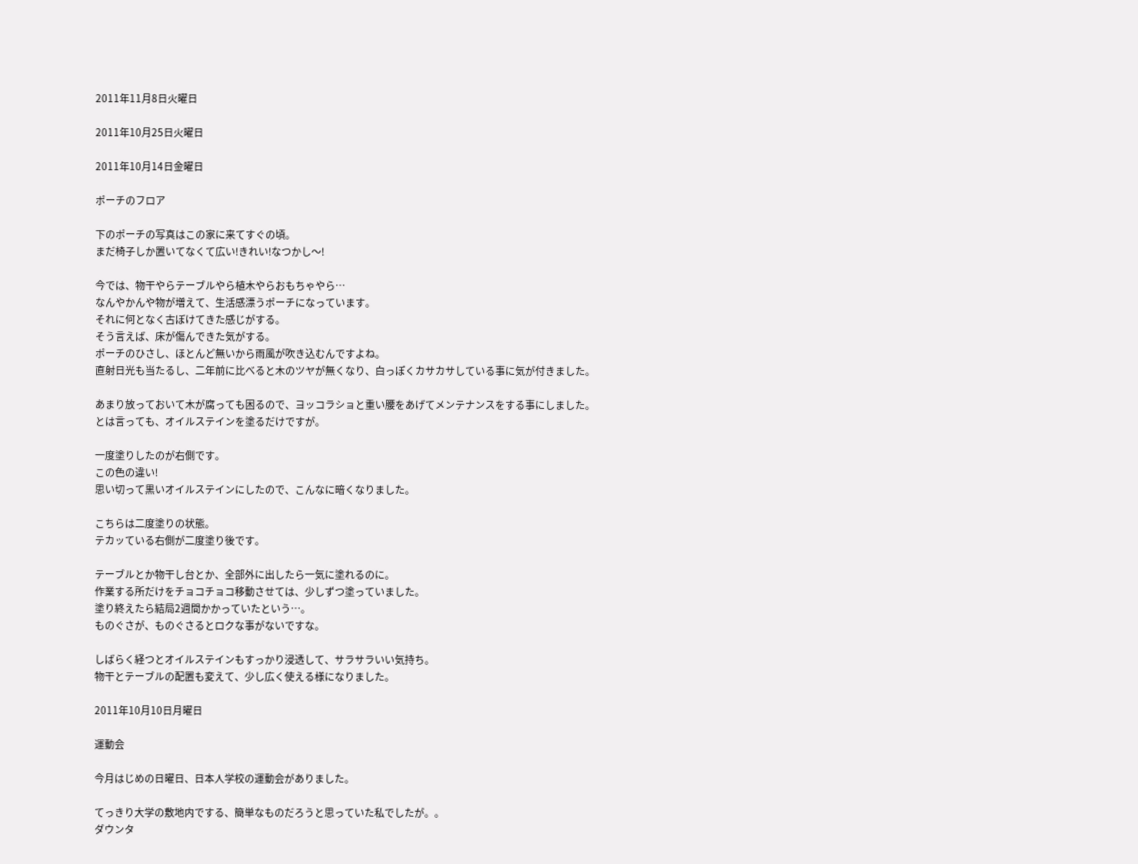2011年11月8日火曜日

2011年10月25日火曜日

2011年10月14日金曜日

ポーチのフロア

下のポーチの写真はこの家に来てすぐの頃。
まだ椅子しか置いてなくて広い!きれい!なつかし〜!

今では、物干やらテーブルやら植木やらおもちゃやら…
なんやかんや物が増えて、生活感漂うポーチになっています。
それに何となく古ぼけてきた感じがする。
そう言えば、床が傷んできた気がする。
ポーチのひさし、ほとんど無いから雨風が吹き込むんですよね。
直射日光も当たるし、二年前に比べると木のツヤが無くなり、白っぽくカサカサしている事に気が付きました。

あまり放っておいて木が腐っても困るので、ヨッコラショと重い腰をあげてメンテナンスをする事にしました。
とは言っても、オイルステインを塗るだけですが。

一度塗りしたのが右側です。
この色の違い!
思い切って黒いオイルステインにしたので、こんなに暗くなりました。

こちらは二度塗りの状態。
テカッている右側が二度塗り後です。

テーブルとか物干し台とか、全部外に出したら一気に塗れるのに。
作業する所だけをチョコチョコ移動させては、少しずつ塗っていました。
塗り終えたら結局2週間かかっていたという…。
ものぐさが、ものぐさるとロクな事がないですな。

しばらく経つとオイルステインもすっかり浸透して、サラサラいい気持ち。
物干とテーブルの配置も変えて、少し広く使える様になりました。

2011年10月10日月曜日

運動会

今月はじめの日曜日、日本人学校の運動会がありました。

てっきり大学の敷地内でする、簡単なものだろうと思っていた私でしたが。。
ダウンタ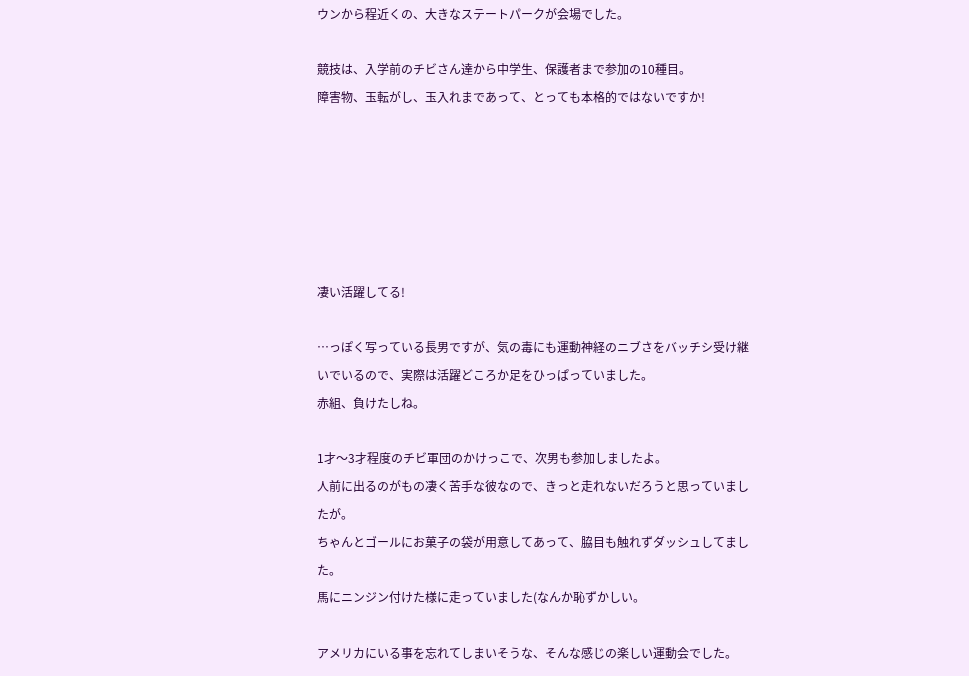ウンから程近くの、大きなステートパークが会場でした。

競技は、入学前のチビさん達から中学生、保護者まで参加の10種目。
障害物、玉転がし、玉入れまであって、とっても本格的ではないですか!






凄い活躍してる!

…っぽく写っている長男ですが、気の毒にも運動神経のニブさをバッチシ受け継いでいるので、実際は活躍どころか足をひっぱっていました。
赤組、負けたしね。

1才〜3才程度のチビ軍団のかけっこで、次男も参加しましたよ。
人前に出るのがもの凄く苦手な彼なので、きっと走れないだろうと思っていましたが。
ちゃんとゴールにお菓子の袋が用意してあって、脇目も触れずダッシュしてました。
馬にニンジン付けた様に走っていました(なんか恥ずかしい。

アメリカにいる事を忘れてしまいそうな、そんな感じの楽しい運動会でした。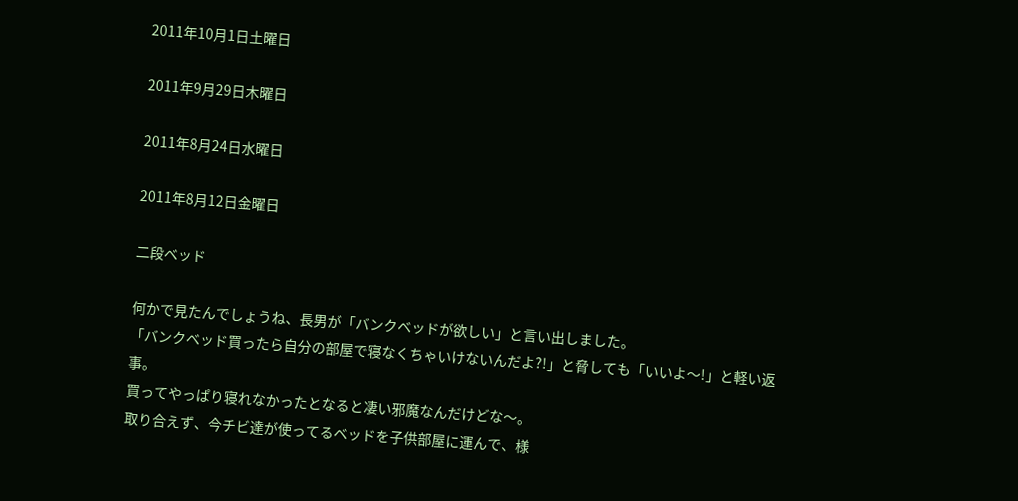2011年10月1日土曜日

2011年9月29日木曜日

2011年8月24日水曜日

2011年8月12日金曜日

二段ベッド

何かで見たんでしょうね、長男が「バンクベッドが欲しい」と言い出しました。
「バンクベッド買ったら自分の部屋で寝なくちゃいけないんだよ?!」と脅しても「いいよ〜!」と軽い返事。
買ってやっぱり寝れなかったとなると凄い邪魔なんだけどな〜。
取り合えず、今チビ達が使ってるベッドを子供部屋に運んで、様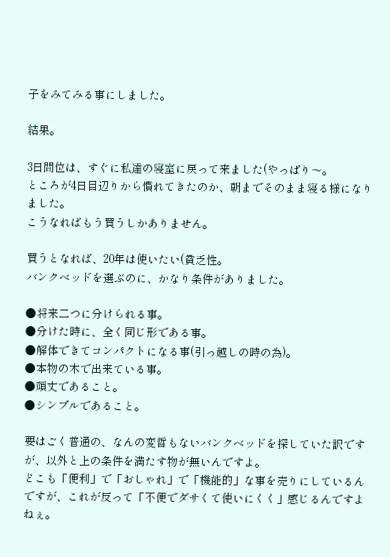子をみてみる事にしました。

結果。

3日間位は、すぐに私達の寝室に戻って来ました(やっぱり〜。
ところが4日目辺りから慣れてきたのか、朝までそのまま寝る様になりました。
こうなればもう買うしかありません。

買うとなれば、20年は使いたい(貧乏性。
バンクベッドを選ぶのに、かなり条件がありました。

●将来二つに分けられる事。
●分けた時に、全く同じ形である事。
●解体できてコンパクトになる事(引っ越しの時の為)。
●本物の木で出来ている事。
●頑丈であること。
●シンプルであること。

要はごく普通の、なんの変哲もないバンクベッドを探していた訳ですが、以外と上の条件を満たす物が無いんですよ。
どこも「便利」で「おしゃれ」で「機能的」な事を売りにしているんですが、これが反って「不便でダサくて使いにくく」感じるんですよねぇ。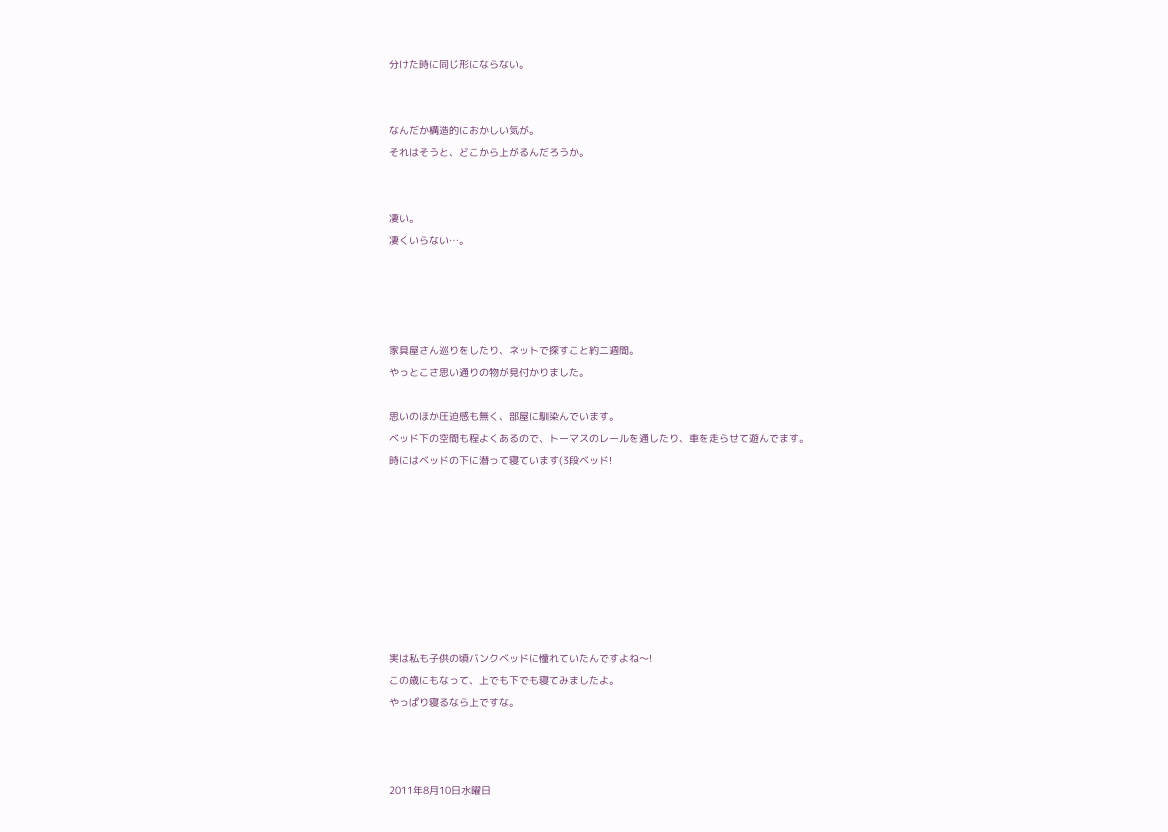分けた時に同じ形にならない。


なんだか構造的におかしい気が。
それはそうと、どこから上がるんだろうか。


凄い。
凄くいらない…。




家具屋さん巡りをしたり、ネットで探すこと約二週間。
やっとこさ思い通りの物が見付かりました。

思いのほか圧迫感も無く、部屋に馴染んでいます。
ベッド下の空間も程よくあるので、トーマスのレールを通したり、車を走らせて遊んでます。
時にはベッドの下に潜って寝ています(3段ベッド!








実は私も子供の頃バンクベッドに憧れていたんですよね〜!
この歳にもなって、上でも下でも寝てみましたよ。
やっぱり寝るなら上ですな。



2011年8月10日水曜日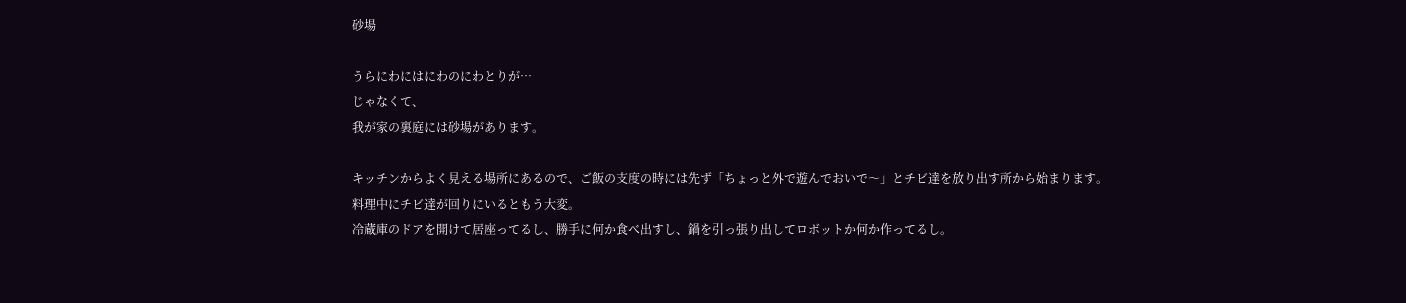砂場

うらにわにはにわのにわとりが…
じゃなくて、
我が家の裏庭には砂場があります。

キッチンからよく見える場所にあるので、ご飯の支度の時には先ず「ちょっと外で遊んでおいで〜」とチビ達を放り出す所から始まります。
料理中にチビ達が回りにいるともう大変。
冷蔵庫のドアを開けて居座ってるし、勝手に何か食べ出すし、鍋を引っ張り出してロボットか何か作ってるし。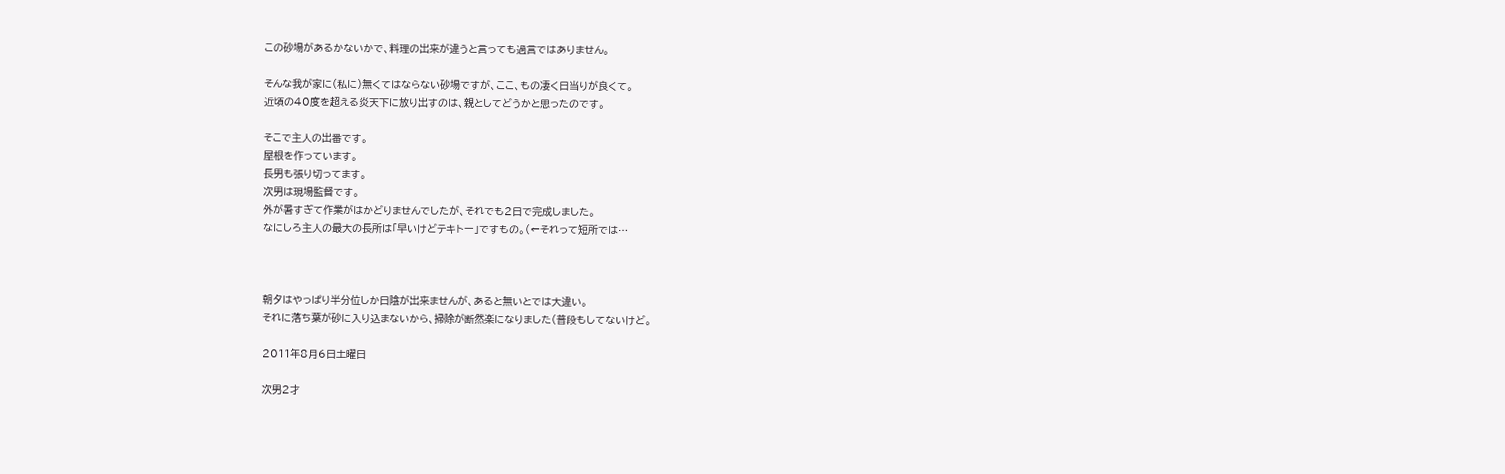この砂場があるかないかで、料理の出来が違うと言っても過言ではありません。

そんな我が家に(私に)無くてはならない砂場ですが、ここ、もの凄く日当りが良くて。
近頃の40度を超える炎天下に放り出すのは、親としてどうかと思ったのです。

そこで主人の出番です。
屋根を作っています。
長男も張り切ってます。
次男は現場監督です。
外が暑すぎて作業がはかどりませんでしたが、それでも2日で完成しました。
なにしろ主人の最大の長所は「早いけどテキトー」ですもの。(←それって短所では…



朝夕はやっぱり半分位しか日陰が出来ませんが、あると無いとでは大違い。
それに落ち葉が砂に入り込まないから、掃除が断然楽になりました(普段もしてないけど。

2011年8月6日土曜日

次男2才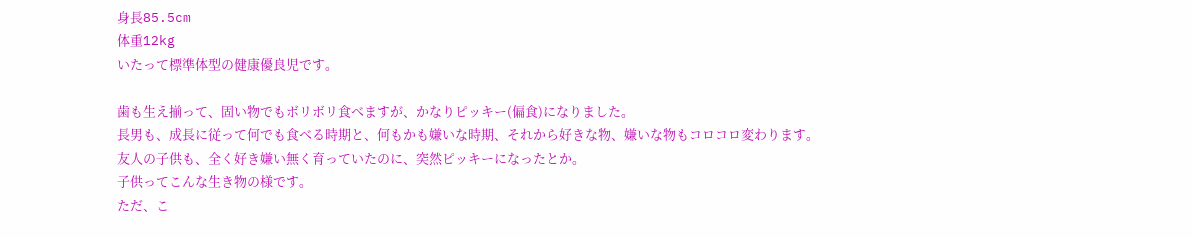身長85.5cm
体重12kg
いたって標準体型の健康優良児です。

歯も生え揃って、固い物でもボリボリ食べますが、かなりピッキー(偏食)になりました。
長男も、成長に従って何でも食べる時期と、何もかも嫌いな時期、それから好きな物、嫌いな物もコロコロ変わります。
友人の子供も、全く好き嫌い無く育っていたのに、突然ピッキーになったとか。
子供ってこんな生き物の様です。
ただ、こ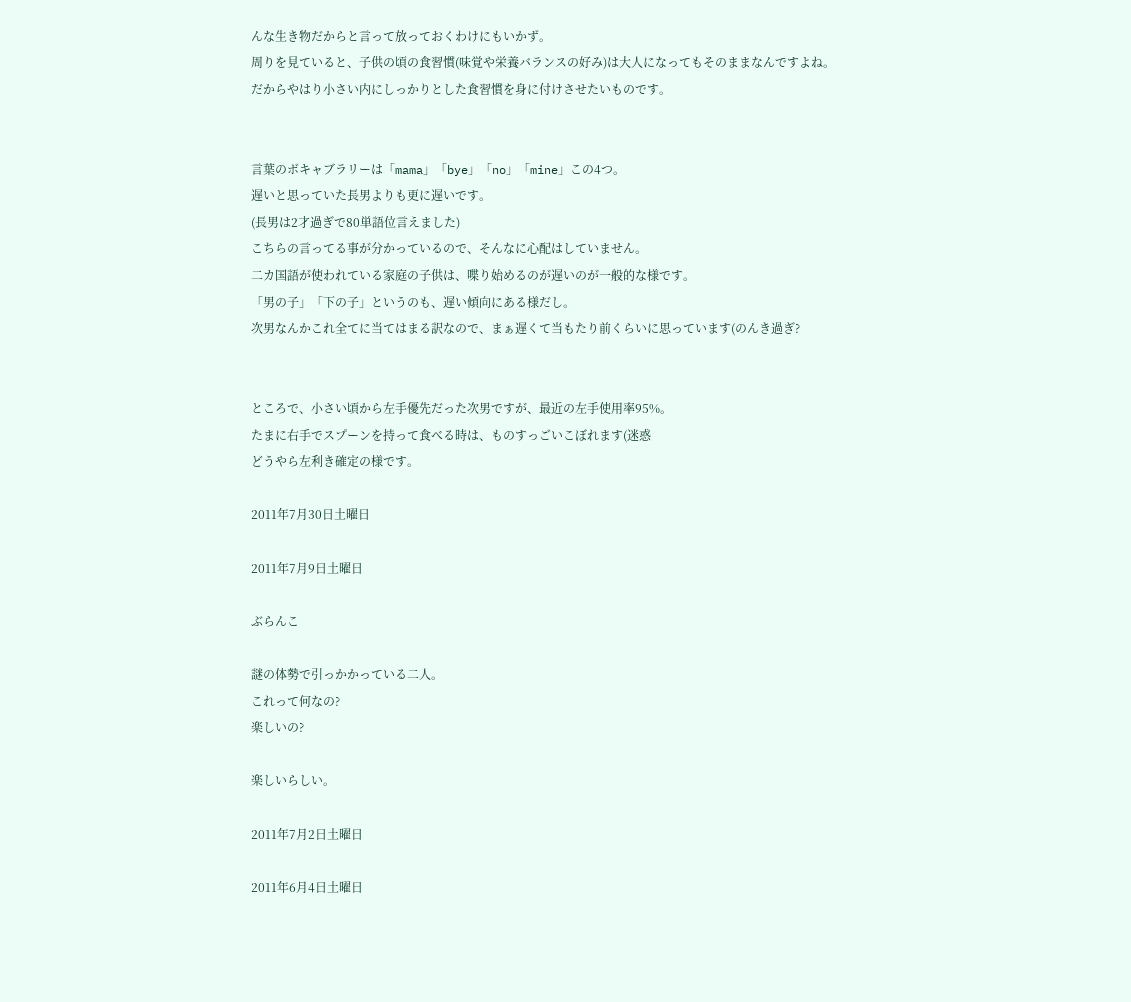んな生き物だからと言って放っておくわけにもいかず。
周りを見ていると、子供の頃の食習慣(味覚や栄養バランスの好み)は大人になってもそのままなんですよね。
だからやはり小さい内にしっかりとした食習慣を身に付けさせたいものです。


言葉のボキャブラリーは「mama」「bye」「no」「mine」この4つ。
遅いと思っていた長男よりも更に遅いです。
(長男は2才過ぎで80単語位言えました)
こちらの言ってる事が分かっているので、そんなに心配はしていません。
二カ国語が使われている家庭の子供は、喋り始めるのが遅いのが一般的な様です。
「男の子」「下の子」というのも、遅い傾向にある様だし。
次男なんかこれ全てに当てはまる訳なので、まぁ遅くて当もたり前くらいに思っています(のんき過ぎ?


ところで、小さい頃から左手優先だった次男ですが、最近の左手使用率95%。
たまに右手でスプーンを持って食べる時は、ものすっごいこぼれます(迷惑
どうやら左利き確定の様です。

2011年7月30日土曜日

2011年7月9日土曜日

ぶらんこ

謎の体勢で引っかかっている二人。
これって何なの?
楽しいの?

楽しいらしい。

2011年7月2日土曜日

2011年6月4日土曜日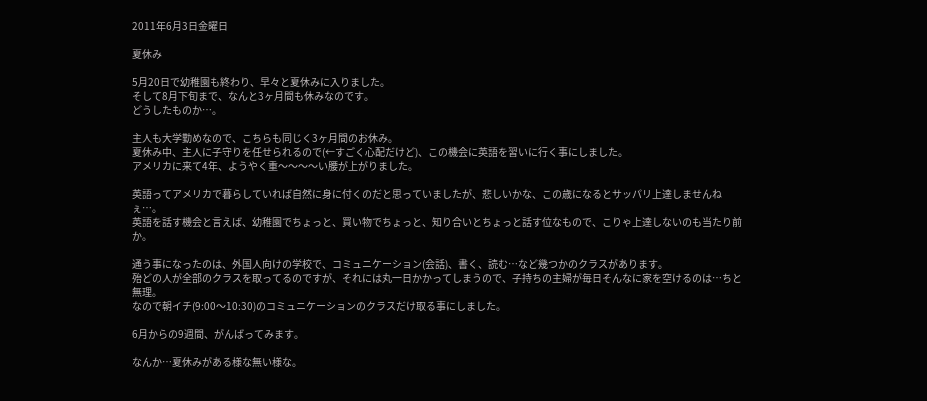2011年6月3日金曜日

夏休み

5月20日で幼稚園も終わり、早々と夏休みに入りました。
そして8月下旬まで、なんと3ヶ月間も休みなのです。
どうしたものか…。

主人も大学勤めなので、こちらも同じく3ヶ月間のお休み。
夏休み中、主人に子守りを任せられるので(←すごく心配だけど)、この機会に英語を習いに行く事にしました。
アメリカに来て4年、ようやく重〜〜〜〜い腰が上がりました。

英語ってアメリカで暮らしていれば自然に身に付くのだと思っていましたが、悲しいかな、この歳になるとサッパリ上達しませんねぇ…。
英語を話す機会と言えば、幼稚園でちょっと、買い物でちょっと、知り合いとちょっと話す位なもので、こりゃ上達しないのも当たり前か。

通う事になったのは、外国人向けの学校で、コミュニケーション(会話)、書く、読む…など幾つかのクラスがあります。
殆どの人が全部のクラスを取ってるのですが、それには丸一日かかってしまうので、子持ちの主婦が毎日そんなに家を空けるのは…ちと無理。
なので朝イチ(9:00〜10:30)のコミュニケーションのクラスだけ取る事にしました。

6月からの9週間、がんばってみます。

なんか…夏休みがある様な無い様な。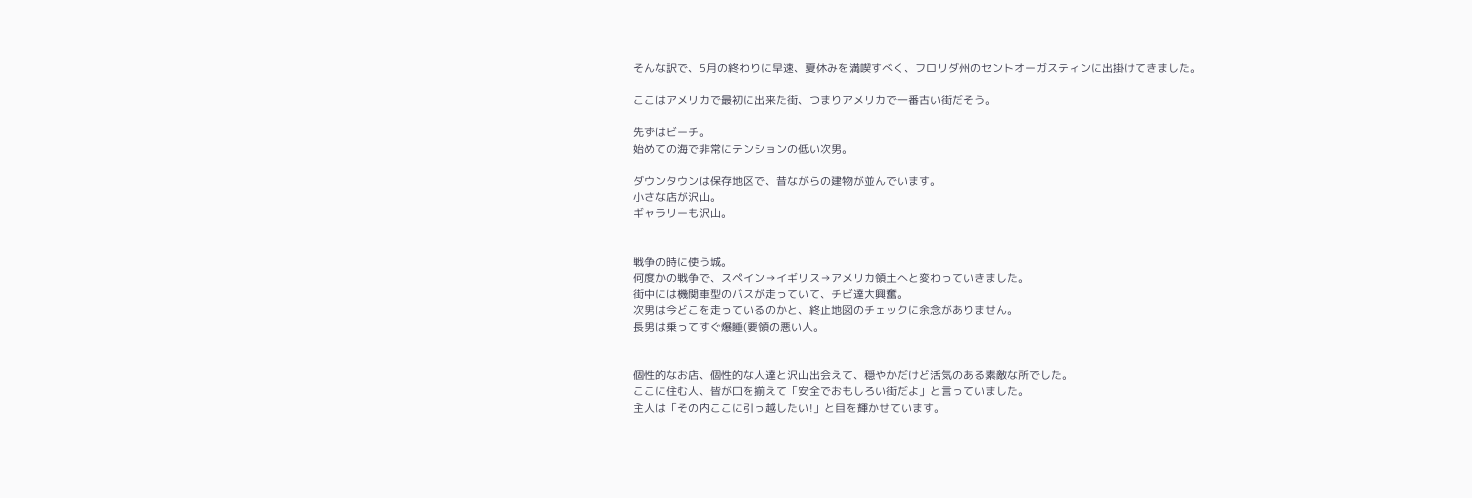そんな訳で、5月の終わりに早速、夏休みを満喫すべく、フロリダ州のセントオーガスティンに出掛けてきました。

ここはアメリカで最初に出来た街、つまりアメリカで一番古い街だそう。

先ずはビーチ。
始めての海で非常にテンションの低い次男。

ダウンタウンは保存地区で、昔ながらの建物が並んでいます。
小さな店が沢山。
ギャラリーも沢山。


戦争の時に使う城。
何度かの戦争で、スペイン→イギリス→アメリカ領土へと変わっていきました。
街中には機関車型のバスが走っていて、チビ達大興奮。
次男は今どこを走っているのかと、終止地図のチェックに余念がありません。
長男は乗ってすぐ爆睡(要領の悪い人。


個性的なお店、個性的な人達と沢山出会えて、穏やかだけど活気のある素敵な所でした。
ここに住む人、皆が口を揃えて「安全でおもしろい街だよ」と言っていました。
主人は「その内ここに引っ越したい!」と目を輝かせています。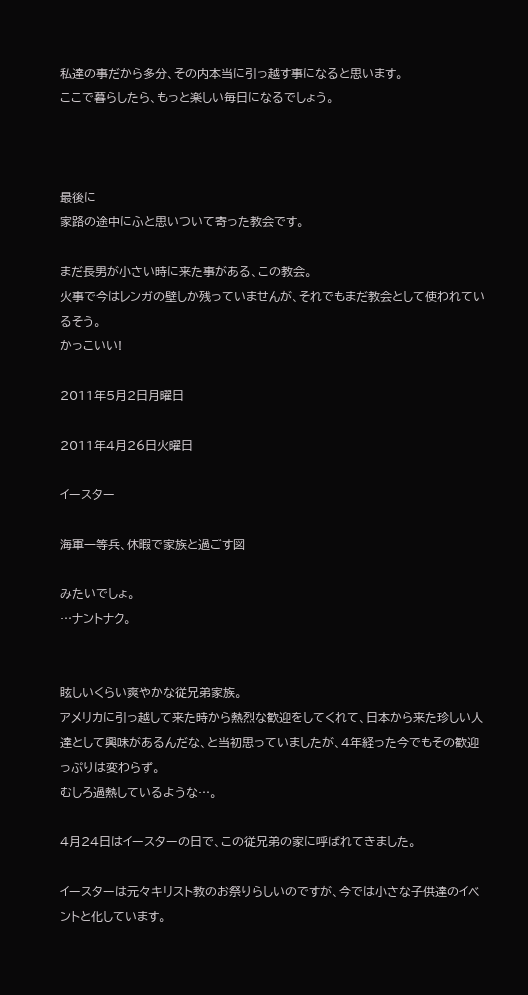私達の事だから多分、その内本当に引っ越す事になると思います。
ここで暮らしたら、もっと楽しい毎日になるでしょう。



最後に
家路の途中にふと思いついて寄った教会です。

まだ長男が小さい時に来た事がある、この教会。
火事で今はレンガの壁しか残っていませんが、それでもまだ教会として使われているそう。
かっこいい!

2011年5月2日月曜日

2011年4月26日火曜日

イースター

海軍一等兵、休暇で家族と過ごす図

みたいでしょ。
…ナントナク。


眩しいくらい爽やかな従兄弟家族。
アメリカに引っ越して来た時から熱烈な歓迎をしてくれて、日本から来た珍しい人達として興味があるんだな、と当初思っていましたが、4年経った今でもその歓迎っぷりは変わらず。
むしろ過熱しているような…。

4月24日はイースターの日で、この従兄弟の家に呼ばれてきました。

イースターは元々キリスト教のお祭りらしいのですが、今では小さな子供達のイベントと化しています。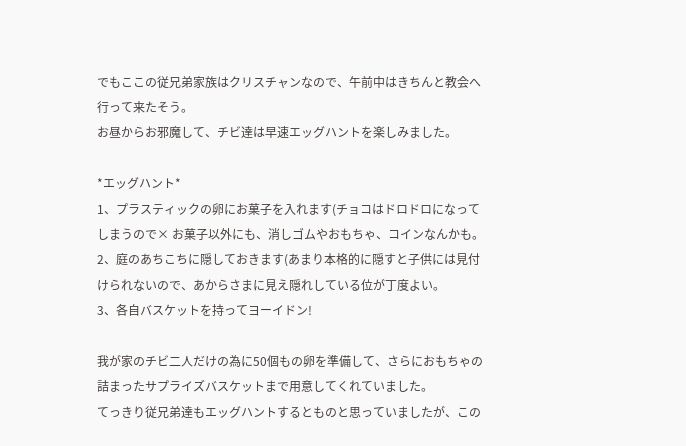でもここの従兄弟家族はクリスチャンなので、午前中はきちんと教会へ行って来たそう。
お昼からお邪魔して、チビ達は早速エッグハントを楽しみました。

*エッグハント*
1、プラスティックの卵にお菓子を入れます(チョコはドロドロになってしまうので× お菓子以外にも、消しゴムやおもちゃ、コインなんかも。
2、庭のあちこちに隠しておきます(あまり本格的に隠すと子供には見付けられないので、あからさまに見え隠れしている位が丁度よい。
3、各自バスケットを持ってヨーイドン!

我が家のチビ二人だけの為に50個もの卵を準備して、さらにおもちゃの詰まったサプライズバスケットまで用意してくれていました。
てっきり従兄弟達もエッグハントするとものと思っていましたが、この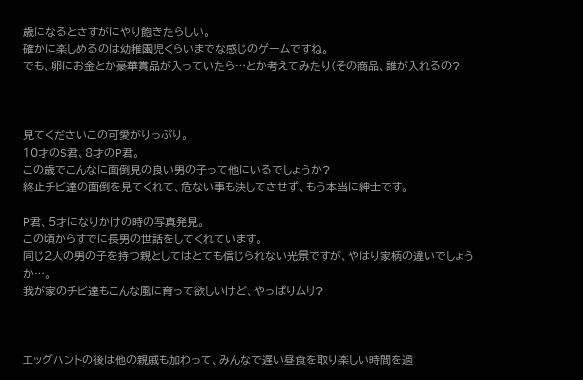歳になるとさすがにやり飽きたらしい。
確かに楽しめるのは幼稚園児くらいまでな感じのゲームですね。
でも、卵にお金とか豪華賞品が入っていたら…とか考えてみたり(その商品、誰が入れるの?



見てくださいこの可愛がりっぷり。
10才のS君、8才のP君。
この歳でこんなに面倒見の良い男の子って他にいるでしょうか?
終止チビ達の面倒を見てくれて、危ない事も決してさせず、もう本当に紳士です。

P君、5才になりかけの時の写真発見。
この頃からすでに長男の世話をしてくれています。
同じ2人の男の子を持つ親としてはとても信じられない光景ですが、やはり家柄の違いでしょうか…。
我が家のチビ達もこんな風に育って欲しいけど、やっぱりムリ?



エッグハントの後は他の親戚も加わって、みんなで遅い昼食を取り楽しい時間を過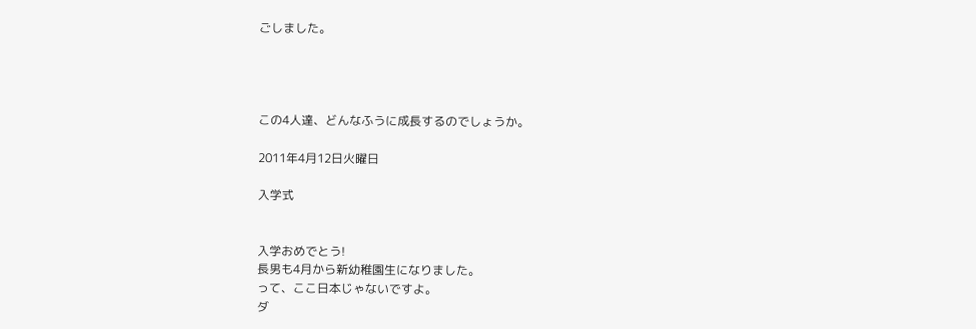ごしました。




この4人達、どんなふうに成長するのでしょうか。

2011年4月12日火曜日

入学式


入学おめでとう!
長男も4月から新幼稚園生になりました。
って、ここ日本じゃないですよ。
ダ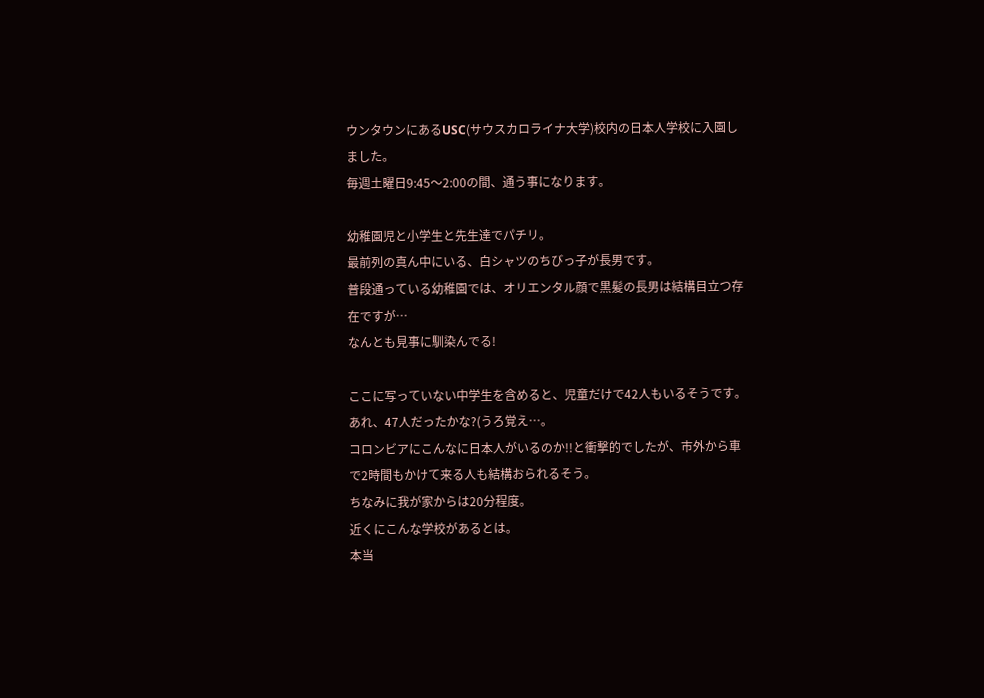ウンタウンにあるUSC(サウスカロライナ大学)校内の日本人学校に入園しました。
毎週土曜日9:45〜2:00の間、通う事になります。

幼稚園児と小学生と先生達でパチリ。
最前列の真ん中にいる、白シャツのちびっ子が長男です。
普段通っている幼稚園では、オリエンタル顔で黒髪の長男は結構目立つ存在ですが…
なんとも見事に馴染んでる!

ここに写っていない中学生を含めると、児童だけで42人もいるそうです。
あれ、47人だったかな?(うろ覚え…。
コロンビアにこんなに日本人がいるのか!!と衝撃的でしたが、市外から車で2時間もかけて来る人も結構おられるそう。
ちなみに我が家からは20分程度。
近くにこんな学校があるとは。
本当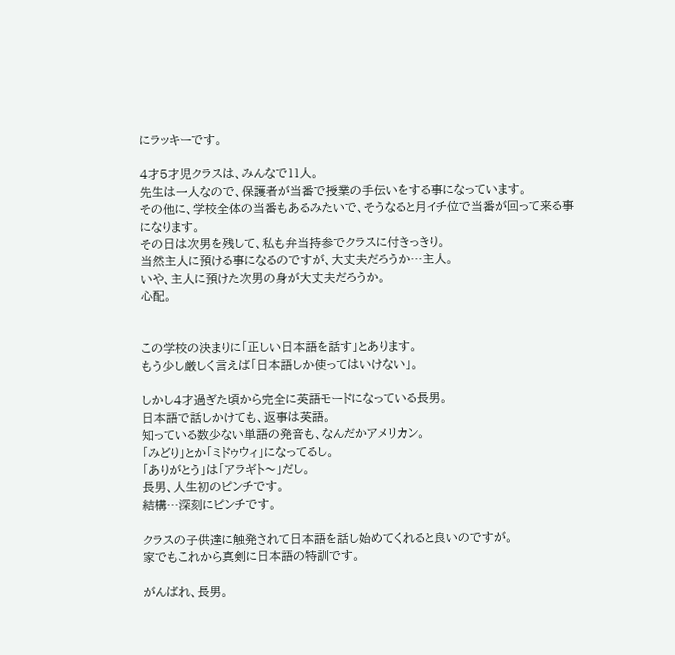にラッキーです。

4才5才児クラスは、みんなで11人。
先生は一人なので、保護者が当番で授業の手伝いをする事になっています。
その他に、学校全体の当番もあるみたいで、そうなると月イチ位で当番が回って来る事になります。
その日は次男を残して、私も弁当持参でクラスに付きっきり。
当然主人に預ける事になるのですが、大丈夫だろうか…主人。
いや、主人に預けた次男の身が大丈夫だろうか。
心配。


この学校の決まりに「正しい日本語を話す」とあります。
もう少し厳しく言えば「日本語しか使ってはいけない」。

しかし4才過ぎた頃から完全に英語モードになっている長男。
日本語で話しかけても、返事は英語。
知っている数少ない単語の発音も、なんだかアメリカン。
「みどり」とか「ミドゥウィ」になってるし。
「ありがとう」は「アラギト〜」だし。
長男、人生初のピンチです。
結構…深刻にピンチです。

クラスの子供達に触発されて日本語を話し始めてくれると良いのですが。
家でもこれから真剣に日本語の特訓です。

がんばれ、長男。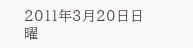2011年3月20日日曜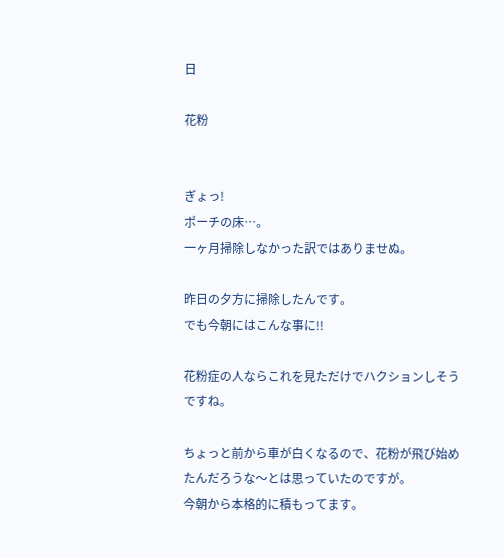日

花粉


ぎょっ!
ポーチの床…。
一ヶ月掃除しなかった訳ではありませぬ。

昨日の夕方に掃除したんです。
でも今朝にはこんな事に!!

花粉症の人ならこれを見ただけでハクションしそうですね。

ちょっと前から車が白くなるので、花粉が飛び始めたんだろうな〜とは思っていたのですが。
今朝から本格的に積もってます。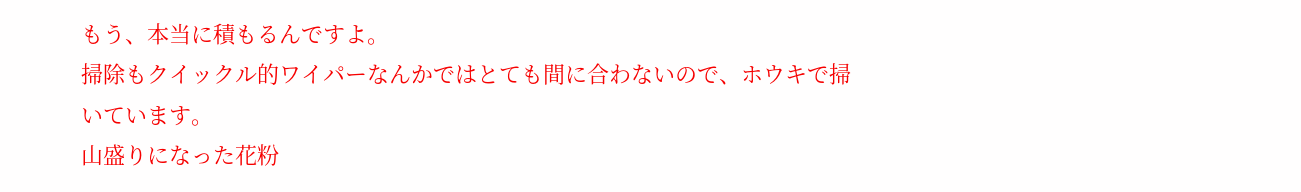もう、本当に積もるんですよ。
掃除もクイックル的ワイパーなんかではとても間に合わないので、ホウキで掃いています。
山盛りになった花粉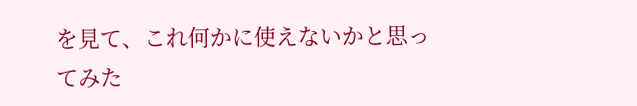を見て、これ何かに使えないかと思ってみた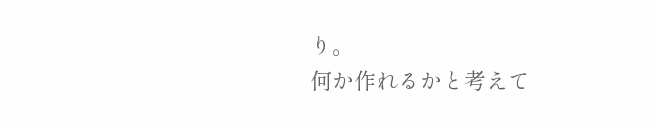り。
何か作れるかと考えて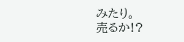みたり。
売るか!?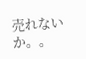売れないか。。